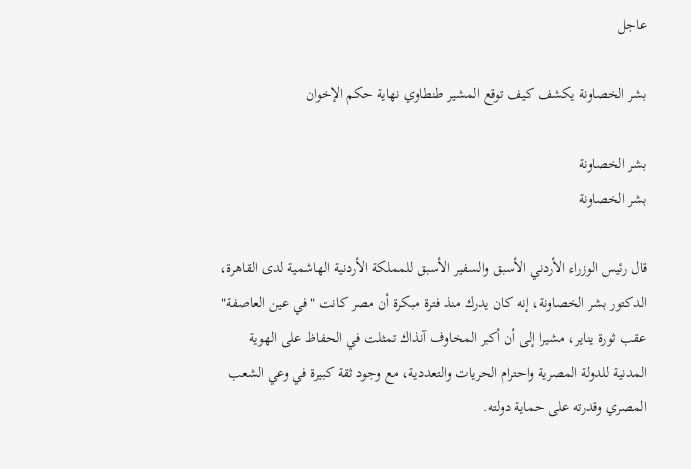عاجل

بشر الخصاونة يكشف كيف توقع المشير طنطاوي نهاية حكم الإخوان

بشر الخصاونة
بشر الخصاونة

قال رئيس الوزراء الأردني الأسبق والسفير الأسبق للمملكة الأردنية الهاشمية لدى القاهرة، الدكتور بشر الخصاونة، إنه كان يدرك منذ فترة مبكرة أن مصر كانت "في عين العاصفة" عقب ثورة يناير، مشيرا إلى أن أكبر المخاوف آنذاك تمثلت في الحفاظ على الهوية المدنية للدولة المصرية واحترام الحريات والتعددية، مع وجود ثقة كبيرة في وعي الشعب المصري وقدرته على حماية دولته.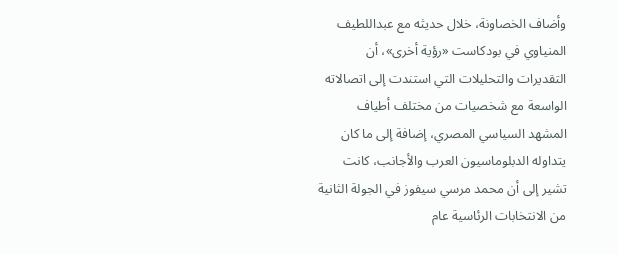وأضاف الخصاونة، خلال حديثه مع عبداللطيف المنياوي في بودكاست «رؤية أخرى»، أن التقديرات والتحليلات التي استندت إلى اتصالاته الواسعة مع شخصيات من مختلف أطياف المشهد السياسي المصري، إضافة إلى ما كان يتداوله الدبلوماسيون العرب والأجانب، كانت تشير إلى أن محمد مرسي سيفوز في الجولة الثانية من الانتخابات الرئاسية عام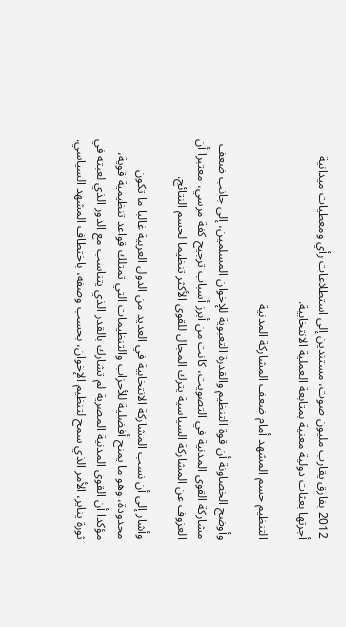2012 بفارق يقارب مليون صوت، مستندين إلى استطلاعات رأي ومعطيات ميدانية أجرتها بعثات دولية معنية بمتابعة العملية الانتخابية.

التنظيم حسم المشهد أمام ضعف المشاركة المدنية

وأوضح الخصاونة أن قوة التنظيم والقدرة التعبوية للإخوان المسلمين، إلى جانب ضعف مشاركة القوى المدنية في التصويت، كانت من أبرز أسباب ترجيح كفة مرسي، معتبرا أن العزوف عن المشاركة السياسية يترك المجال للقوى الأكثر تنظيما لحسم النتائج.

وأشار إلى أن نسب المشاركة الانتخابية في العديد من الدول العربية غالبا ما تكون محدودة، وهو ما يمنح أفضلية للأحزاب والتنظيمات التي تمتلك قواعد تنظيمية قوية، مؤكدا أن القوى المدنية المصرية لم تشارك بالقدر الذي يتناسب مع الدور الذي لعبته في ثورة يناير، الأمر الذي سمح لتنظيم الإخوان، بحسب وصفه، باختطاف المشهد السياسي.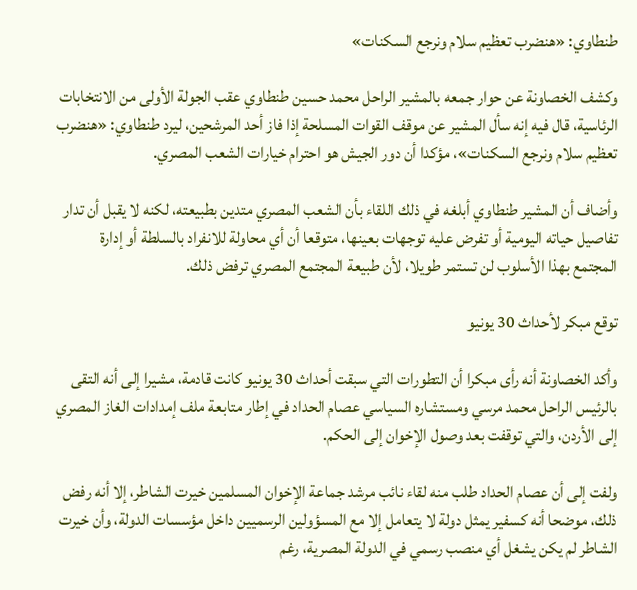طنطاوي: «هنضرب تعظيم سلام ونرجع السكنات»

وكشف الخصاونة عن حوار جمعه بالمشير الراحل محمد حسين طنطاوي عقب الجولة الأولى من الانتخابات الرئاسية، قال فيه إنه سأل المشير عن موقف القوات المسلحة إذا فاز أحد المرشحين، ليرد طنطاوي: «هنضرب تعظيم سلام ونرجع السكنات»، مؤكدا أن دور الجيش هو احترام خيارات الشعب المصري.

وأضاف أن المشير طنطاوي أبلغه في ذلك اللقاء بأن الشعب المصري متدين بطبيعته، لكنه لا يقبل أن تدار تفاصيل حياته اليومية أو تفرض عليه توجهات بعينها، متوقعا أن أي محاولة للانفراد بالسلطة أو إدارة المجتمع بهذا الأسلوب لن تستمر طويلا، لأن طبيعة المجتمع المصري ترفض ذلك.

توقع مبكر لأحداث 30 يونيو

وأكد الخصاونة أنه رأى مبكرا أن التطورات التي سبقت أحداث 30 يونيو كانت قادمة، مشيرا إلى أنه التقى بالرئيس الراحل محمد مرسي ومستشاره السياسي عصام الحداد في إطار متابعة ملف إمدادات الغاز المصري إلى الأردن، والتي توقفت بعد وصول الإخوان إلى الحكم.

ولفت إلى أن عصام الحداد طلب منه لقاء نائب مرشد جماعة الإخوان المسلمين خيرت الشاطر، إلا أنه رفض ذلك، موضحا أنه كسفير يمثل دولة لا يتعامل إلا مع المسؤولين الرسميين داخل مؤسسات الدولة، وأن خيرت الشاطر لم يكن يشغل أي منصب رسمي في الدولة المصرية، رغم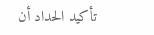تأكيد الحداد أن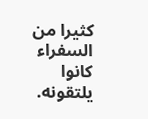كثيرا من السفراء كانوا يلتقونه.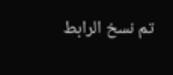تم نسخ الرابط